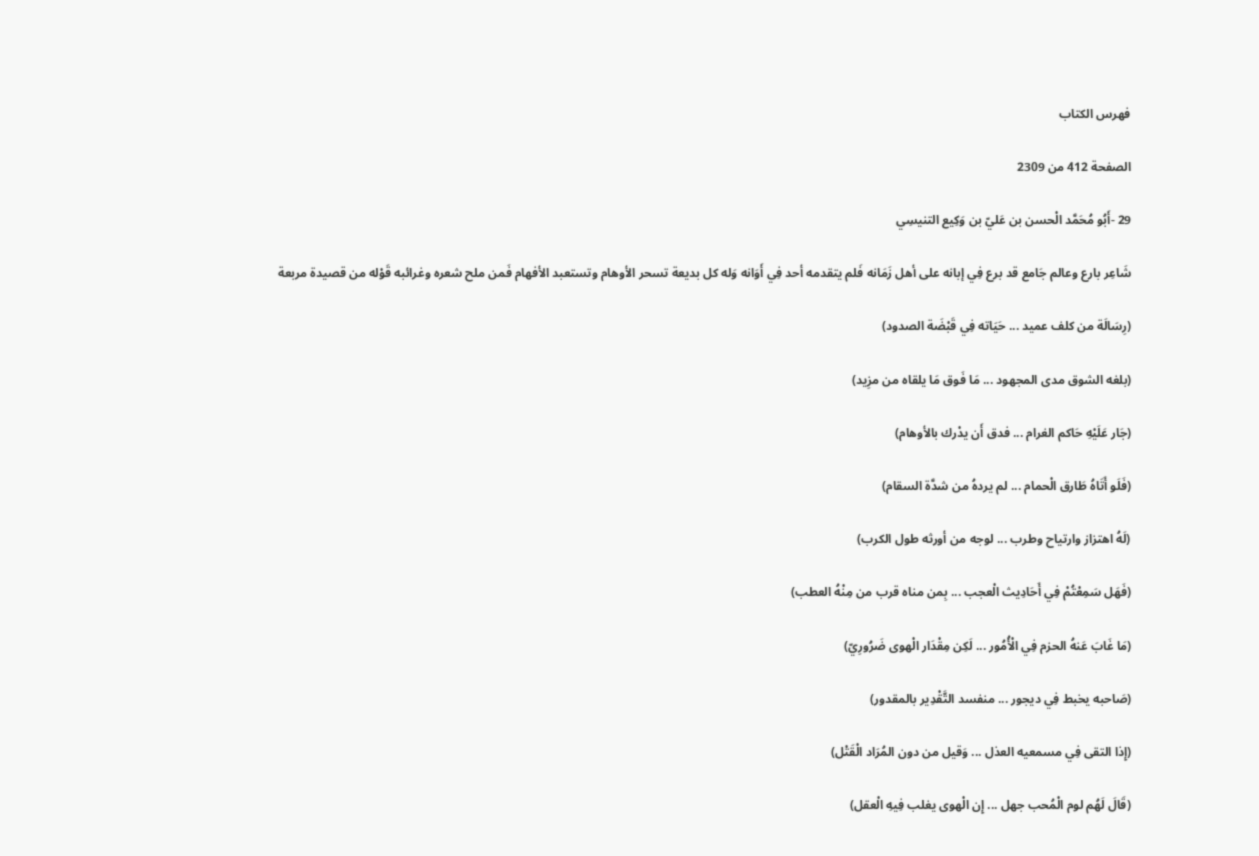فهرس الكتاب

الصفحة 412 من 2309

29 -أَبُو مُحَمَّد الْحسن بن عَليّ بن وَكِيع التنيسِي

شَاعِر بارع وعالم جَامع قد برع فِي إبانه على أهل زَمَانه فَلم يتقدمه أحد فِي أَوَانه وَله كل بديعة تسحر الأوهام وتستعبد الأفهام فَمن ملح شعره وغرائبه قَوْله من قصيدة مربعة

(رِسَالَة من كلف عميد ... حَيَاته فِي قَبْضَة الصدود)

(بلغه الشوق مدى المجهود ... مَا فَوق مَا يلقاه من مزِيد)

(جَار عَلَيْهِ حَاكم الغرام ... فدق أَن يدْرك بالأوهام)

(فَلَو أَتَاهُ طَارق الْحمام ... لم يردهُ من شدَّة السقام)

(لَهُ اهتزاز وارتياح وطرب ... لوجه من أورثه طول الكرب)

(فَهَل سَمِعْتُمْ فِي أَحَادِيث الْعجب ... بِمن مناه قرب من مِنْهُ العطب)

(مَا غَابَ عَنهُ الحزم فِي الْأُمُور ... لَكِن مِقْدَار الْهوى ضَرُورِيّ)

(صَاحبه يخبط فِي ديجور ... منفسد التَّقْدِير بالمقدور)

(إِذا التقى فِي مسمعيه العذل ... وَقيل من دون المُرَاد الْقَتْل)

(قَالَ لَهُم لوم الْمُحب جهل ... إِن الْهوى يغلب فِيهِ الْعقل)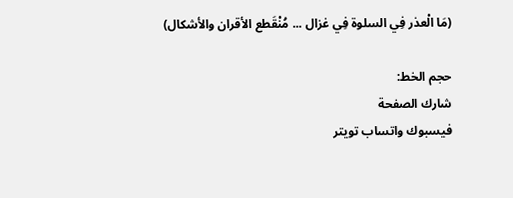(مَا الْعذر فِي السلوة فِي غزال ... مُنْقَطع الأقران والأشكال)

حجم الخط:
شارك الصفحة
فيسبوك واتساب تويتر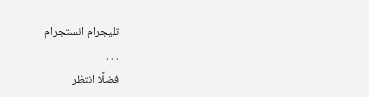تليجرام انستجرام
. . .
فضلًا انتظر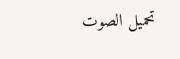تحميل الصوت